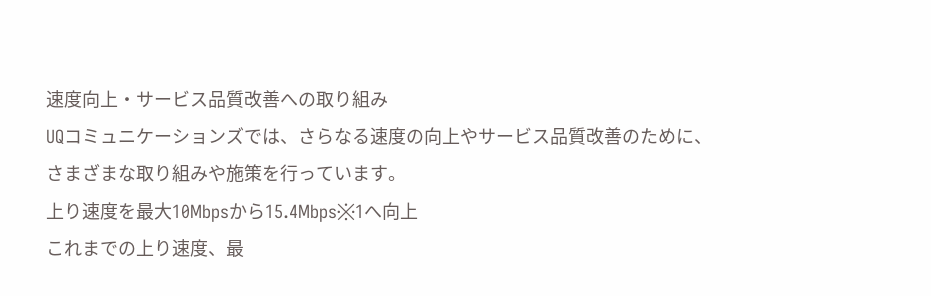速度向上・サービス品質改善への取り組み
UQコミュニケーションズでは、さらなる速度の向上やサービス品質改善のために、さまざまな取り組みや施策を行っています。
上り速度を最大10Mbpsから15.4Mbps※1へ向上
これまでの上り速度、最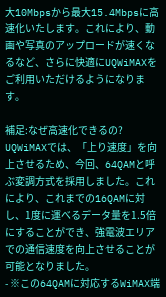大10Mbpsから最大15.4Mbpsに高速化いたします。これにより、動画や写真のアップロードが速くなるなど、さらに快適にUQWiMAXをご利用いただけるようになります。

補足:なぜ高速化できるの?
UQWiMAXでは、「上り速度」を向上させるため、今回、64QAMと呼ぶ変調方式を採用しました。これにより、これまでの16QAMに対し、1度に運べるデータ量を1.5倍にすることができ、強電波エリアでの通信速度を向上させることが可能となりました。
- ※この64QAMに対応するWiMAX端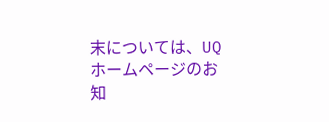末については、UQホームページのお知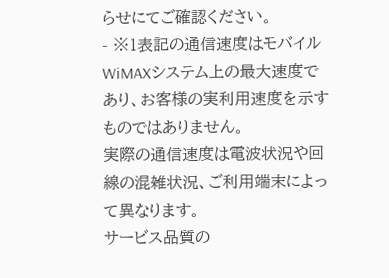らせにてご確認ください。
- ※1表記の通信速度はモバイルWiMAXシステム上の最大速度であり、お客様の実利用速度を示すものではありません。
実際の通信速度は電波状況や回線の混雑状況、ご利用端末によって異なります。
サービス品質の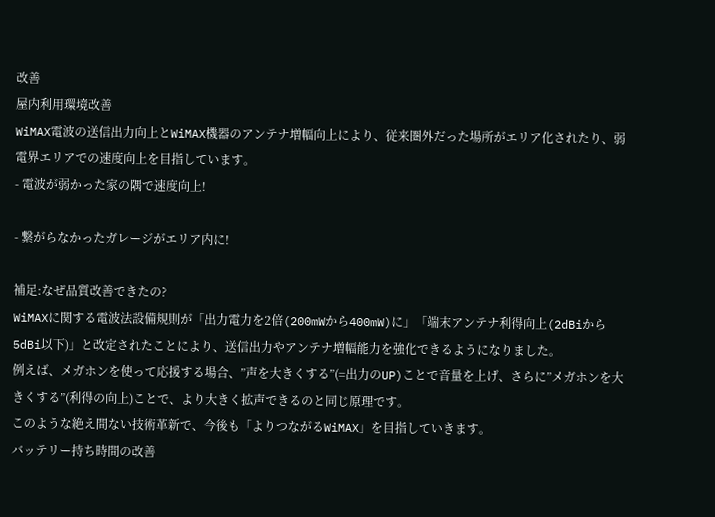改善
屋内利用環境改善
WiMAX電波の送信出力向上とWiMAX機器のアンテナ増幅向上により、従来圏外だった場所がエリア化されたり、弱電界エリアでの速度向上を目指しています。
- 電波が弱かった家の隅で速度向上!

- 繋がらなかったガレージがエリア内に!

補足:なぜ品質改善できたの?
WiMAXに関する電波法設備規則が「出力電力を2倍(200mWから400mW)に」「端末アンテナ利得向上(2dBiから5dBi以下)」と改定されたことにより、送信出力やアンテナ増幅能力を強化できるようになりました。
例えば、メガホンを使って応援する場合、”声を大きくする”(=出力のUP)ことで音量を上げ、さらに”メガホンを大きくする”(利得の向上)ことで、より大きく拡声できるのと同じ原理です。
このような絶え間ない技術革新で、今後も「よりつながるWiMAX」を目指していきます。
バッテリー持ち時間の改善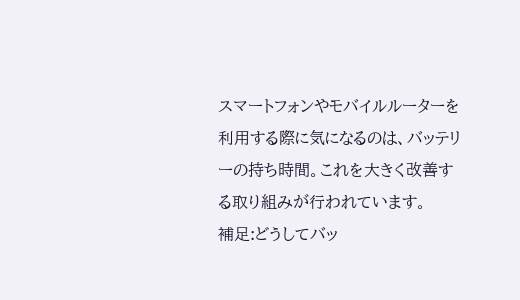スマートフォンやモバイルルーターを利用する際に気になるのは、バッテリーの持ち時間。これを大きく改善する取り組みが行われています。
補足:どうしてバッ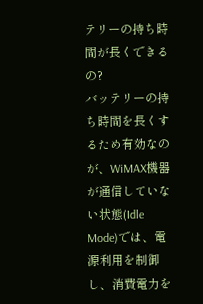テリーの持ち時間が長くできるの?
バッテリーの持ち時間を長くするため有効なのが、WiMAX機器が通信していない状態(Idle Mode)では、電源利用を制御し、消費電力を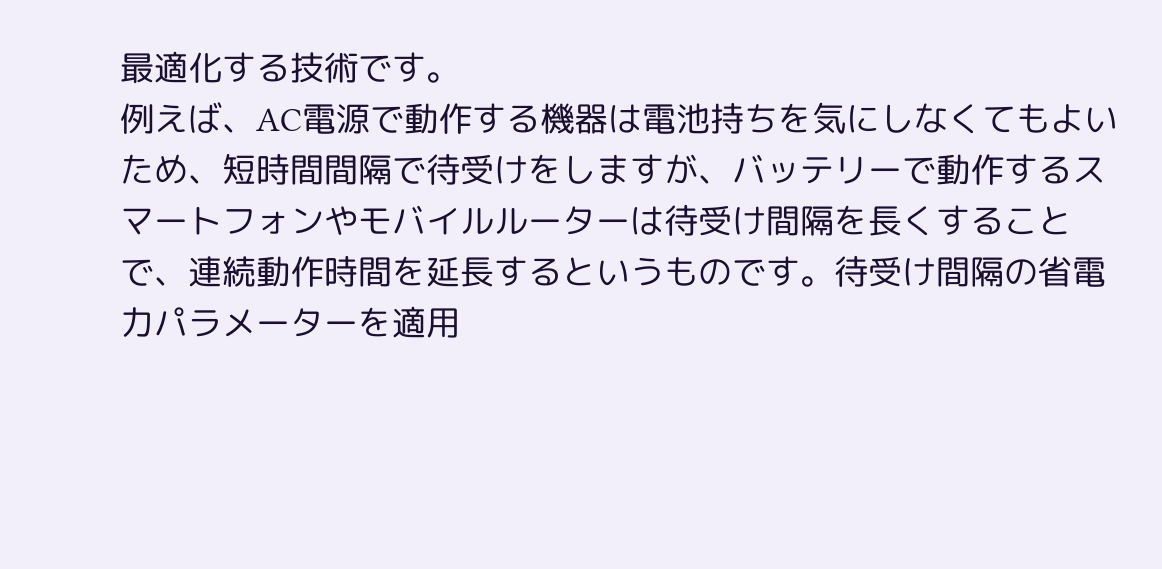最適化する技術です。
例えば、AC電源で動作する機器は電池持ちを気にしなくてもよいため、短時間間隔で待受けをしますが、バッテリーで動作するスマートフォンやモバイルルーターは待受け間隔を長くすることで、連続動作時間を延長するというものです。待受け間隔の省電力パラメーターを適用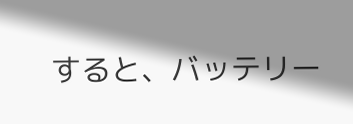すると、バッテリー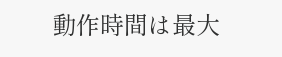動作時間は最大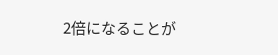2倍になることが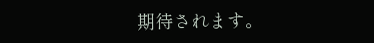期待されます。